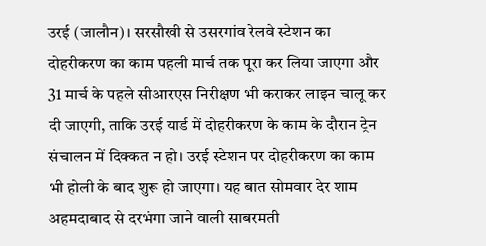उरई (जालौन)। सरसौखी से उसरगांव रेलवे स्टेशन का दोहरीकरण का काम पहली मार्च तक पूरा कर लिया जाएगा और 31 मार्च के पहले सीआरएस निरीक्षण भी कराकर लाइन चालू कर दी जाएगी, ताकि उरई यार्ड में दोहरीकरण के काम के दौरान ट्रेन संचालन में दिक्कत न हो। उरई स्टेशन पर दोहरीकरण का काम भी होली के बाद शुरू हो जाएगा। यह बात सोमवार देर शाम अहमदाबाद से दरभंगा जाने वाली साबरमती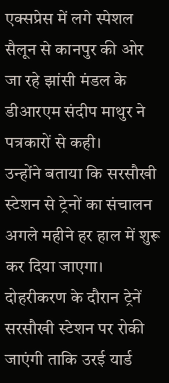एक्सप्रेस में लगे स्पेशल सैलून से कानपुर की ओर जा रहे झांसी मंडल के डीआरएम संदीप माथुर ने पत्रकारों से कही।
उन्होंने बताया कि सरसौखी स्टेशन से ट्रेनों का संचालन अगले महीने हर हाल में शुरू कर दिया जाएगा। दोहरीकरण के दौरान ट्रेनें सरसौखी स्टेशन पर रोकी जाएंगी ताकि उरई यार्ड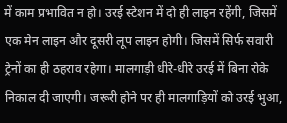में काम प्रभावित न हो। उरई स्टेशन में दो ही लाइन रहेंगी, जिसमें एक मेन लाइन और दूसरी लूप लाइन होगी। जिसमें सिर्फ सवारी ट्रेनों का ही ठहराव रहेगा। मालगाड़ी धीरे-धीरे उरई में बिना रोके निकाल दी जाएगी। जरूरी होने पर ही मालगाड़ियों को उरई भुआ,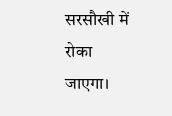सरसौखी में रोका जाएगा।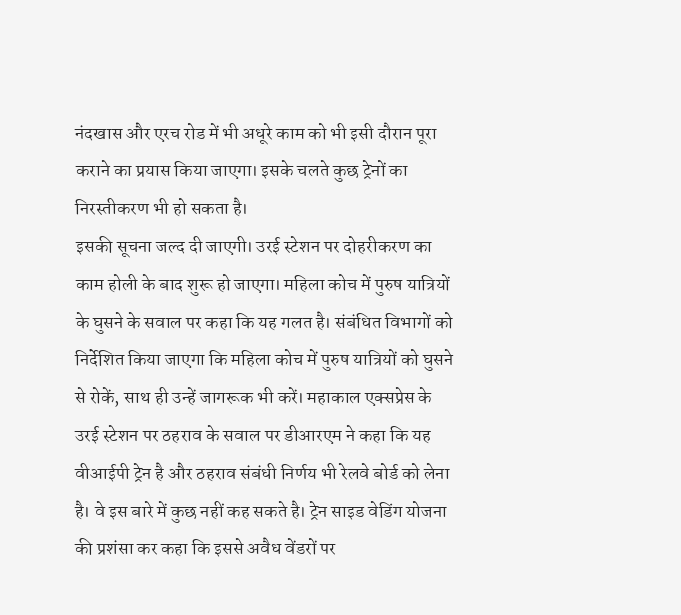नंदखास और एरच रोड में भी अधूरे काम को भी इसी दौरान पूरा कराने का प्रयास किया जाएगा। इसके चलते कुछ ट्रेनों का निरस्तीकरण भी हो सकता है।
इसकी सूचना जल्द दी जाएगी। उरई स्टेशन पर दोहरीकरण का काम होली के बाद शुरू हो जाएगा। महिला कोच में पुरुष यात्रियों के घुसने के सवाल पर कहा कि यह गलत है। संबंधित विभागों को निर्देशित किया जाएगा कि महिला कोच में पुरुष यात्रियों को घुसने से रोकें, साथ ही उन्हें जागरूक भी करें। महाकाल एक्सप्रेस के उरई स्टेशन पर ठहराव के सवाल पर डीआरएम ने कहा कि यह वीआईपी ट्रेन है और ठहराव संबंधी निर्णय भी रेलवे बोर्ड को लेना है। वे इस बारे में कुछ नहीं कह सकते है। ट्रेन साइड वेडिंग योजना की प्रशंसा कर कहा कि इससे अवैध वेंडरों पर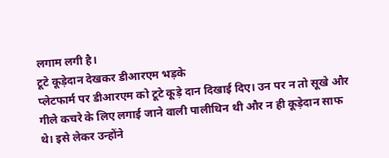लगाम लगी है।
टूटे कूड़ेदान देखकर डीआरएम भड़के
प्लेटफार्म पर डीआरएम को टूटे कूड़े दान दिखाई दिए। उन पर न तो सूखे और गीले कचरे के लिए लगाई जाने वाली पालीथिन थी और न ही कूड़ेदान साफ थे। इसे लेकर उन्होंने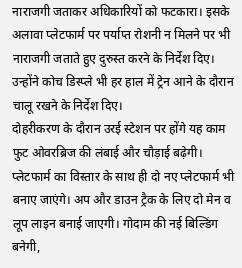नाराजगी जताकर अधिकारियों को फटकारा। इसके अलावा प्लेटफार्म पर पर्याप्त रोशनी न मिलने पर भी नाराजगी जताते हुए दुरुस्त करने के निर्देश दिए। उन्होंने कोच डिस्प्ले भी हर हाल में ट्रेन आने के दौरान चालू रखने के निर्देश दिए।
दोहरीकरण के दौरान उरई स्टेशन पर होंगे यह काम
फुट ओवरब्रिज की लंबाई और चौड़ाई बढ़ेगी। प्लेटफार्म का विस्तार के साथ ही दो नए प्लेटफार्म भी बनाए जाएंगे। अप और डाउन ट्रैक के लिए दो मेन व लूप लाइन बनाई जाएगी। गोदाम की नई बिल्डिंग बनेगी,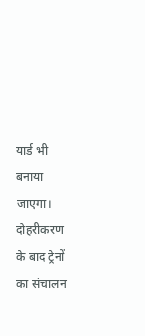यार्ड भी बनाया जाएगा। दोहरीकरण के बाद ट्रेनों का संचालन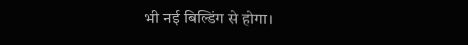भी नई बिल्डिंग से होगा।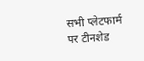सभी प्लेटफार्म पर टीनशेड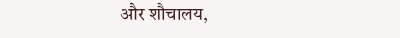और शौचालय,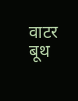वाटर बूथ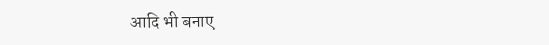आदि भी बनाए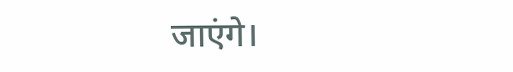जाएंगे।